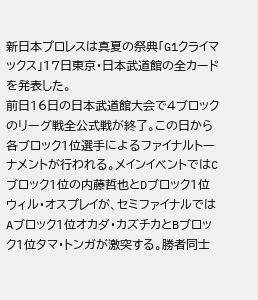新日本プロレスは真夏の祭典「G1クライマックス」17日東京・日本武道館の全カードを発表した。
前日16日の日本武道館大会で4ブロックのリーグ戦全公式戦が終了。この日から各ブロック1位選手によるファイナルトーナメントが行われる。メインイベントではCブロック1位の内藤哲也とDブロック1位ウィル・オスプレイが、セミファイナルではAブロック1位オカダ・カズチカとBブロック1位タマ・トンガが激突する。勝者同士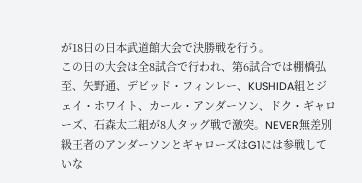が18日の日本武道館大会で決勝戦を行う。
この日の大会は全8試合で行われ、第6試合では棚橋弘至、矢野通、デビッド・フィンレー、KUSHIDA組とジェイ・ホワイト、カール・アンダーソン、ドク・ギャローズ、石森太二組が8人タッグ戦で激突。NEVER無差別級王者のアンダーソンとギャローズはG1には参戦していな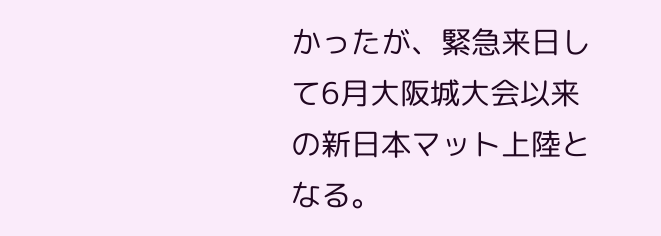かったが、緊急来日して6月大阪城大会以来の新日本マット上陸となる。